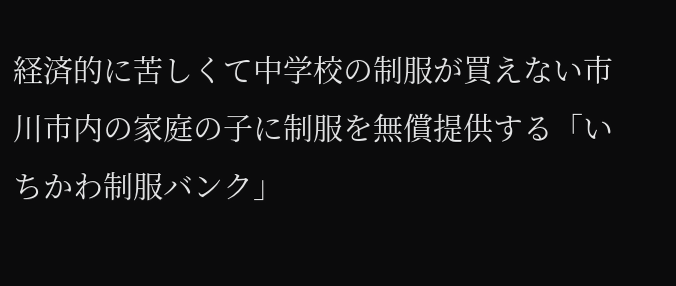経済的に苦しくて中学校の制服が買えない市川市内の家庭の子に制服を無償提供する「いちかわ制服バンク」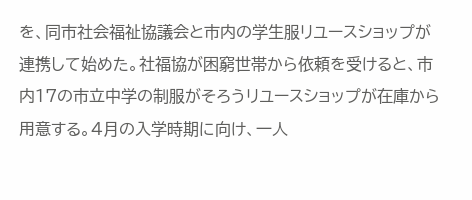を、同市社会福祉協議会と市内の学生服リユースショップが連携して始めた。社福協が困窮世帯から依頼を受けると、市内17の市立中学の制服がそろうリユースショップが在庫から用意する。4月の入学時期に向け、一人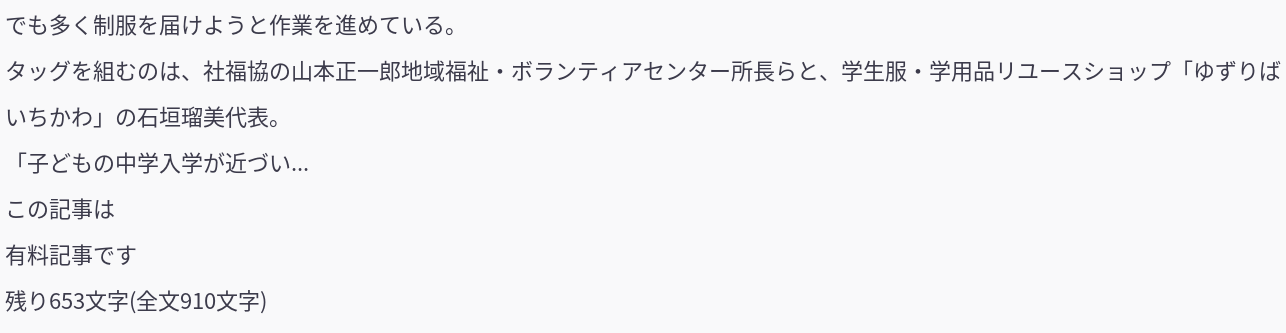でも多く制服を届けようと作業を進めている。
タッグを組むのは、社福協の山本正一郎地域福祉・ボランティアセンター所長らと、学生服・学用品リユースショップ「ゆずりばいちかわ」の石垣瑠美代表。
「子どもの中学入学が近づい...
この記事は
有料記事です
残り653文字(全文910文字)